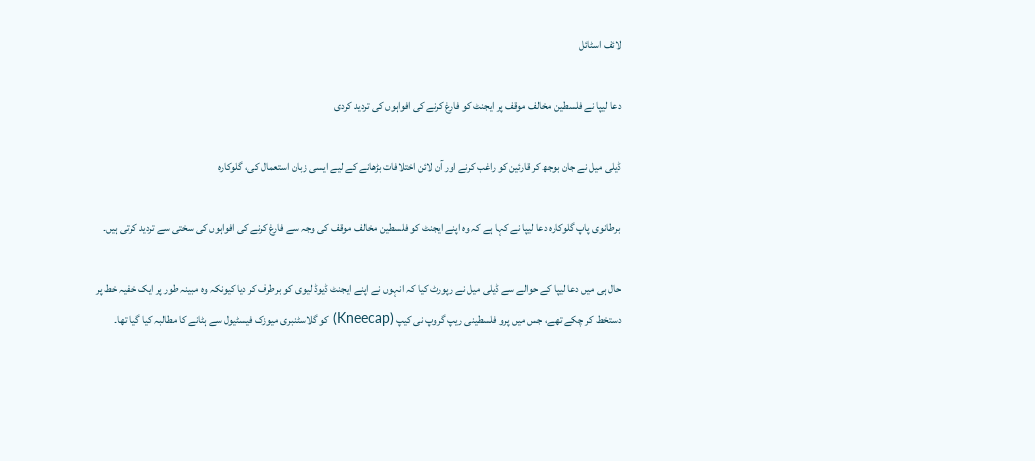لائف اسٹائل

دعا لیپا نے فلسطین مخالف موقف پر ایجنٹ کو فارغ کرنے کی افواہوں کی تردید کردی

ڈیلی میل نے جان بوجھ کر قارئین کو راغب کرنے اور آن لائن اختلافات بڑھانے کے لیے ایسی زبان استعمال کی، گلوکارہ

برطانوی پاپ گلوکارہ دعا لیپا نے کہا ہے کہ وہ اپنے ایجنٹ کو فلسطین مخالف موقف کی وجہ سے فارغ کرنے کی افواہوں کی سختی سے تردید کرتی ہیں۔

حال ہی میں دعا لیپا کے حوالے سے ڈیلی میل نے رپورٹ کیا کہ انہوں نے اپنے ایجنٹ ڈیوڈ لیوی کو برطرف کر دیا کیونکہ وہ مبینہ طور پر ایک خفیہ خط پر دستخط کر چکے تھے، جس میں پرو فلسطینی ریپ گروپ نی کیپ (Kneecap) کو گلاسٹنبری میوزک فیسٹیول سے ہٹانے کا مطالبہ کیا گیا تھا۔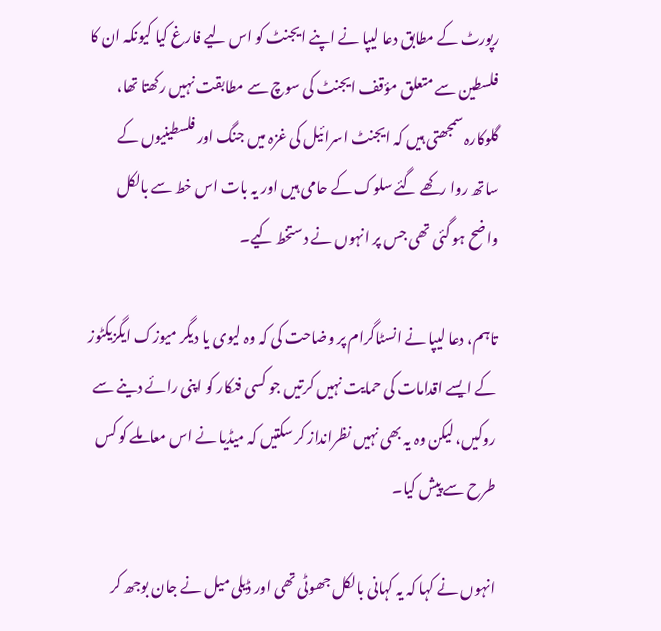رپورٹ کے مطابق دعا لیپا نے اپنے ایجنٹ کو اس لیے فارغ کیا کیونکہ ان کا فلسطین سے متعلق مؤقف ایجنٹ کی سوچ سے مطابقت نہیں رکھتا تھا، گلوکارہ سمجھتی ہیں کہ ایجنٹ اسرائیل کی غزہ میں جنگ اور فلسطینیوں کے ساتھ روا رکھے گئے سلوک کے حامی ہیں اور یہ بات اس خط سے بالکل واضح ہو گئی تھی جس پر انہوں نے دستخط کیے۔

تاہم، دعا لیپا نے انسٹاگرام پر وضاحت کی کہ وہ لیوی یا دیگر میوزک ایگزیکٹوز کے ایسے اقدامات کی حمایت نہیں کرتیں جو کسی فنکار کو اپنی رائے دینے سے روکیں، لیکن وہ یہ بھی نہیں نظرانداز کر سکتیں کہ میڈیا نے اس معاملے کو کس طرح سے پیش کیا۔

انہوں نے کہا کہ یہ کہانی بالکل جھوٹی تھی اور ڈیلی میل نے جان بوجھ کر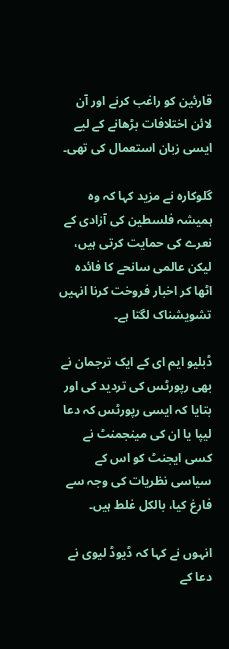قارئین کو راغب کرنے اور آن لائن اختلافات بڑھانے کے لیے ایسی زبان استعمال کی تھی۔

گلوکارہ نے مزید کہا کہ وہ ہمیشہ فلسطین کی آزادی کے نعرے کی حمایت کرتی ہیں، لیکن عالمی سانحے کا فائدہ اٹھا کر اخبار فروخت کرنا انہیں تشویشناک لگتا ہے۔

ڈبلیو ایم ای کے ایک ترجمان نے بھی رپورٹس کی تردید کی اور بتایا کہ ایسی رپورٹس کہ دعا لیپا یا ان کی مینجمنٹ نے کسی ایجنٹ کو اس کے سیاسی نظریات کی وجہ سے فارغ کیا، بالکل غلط ہیں۔

انہوں نے کہا کہ ڈیوڈ لیوی نے دعا کے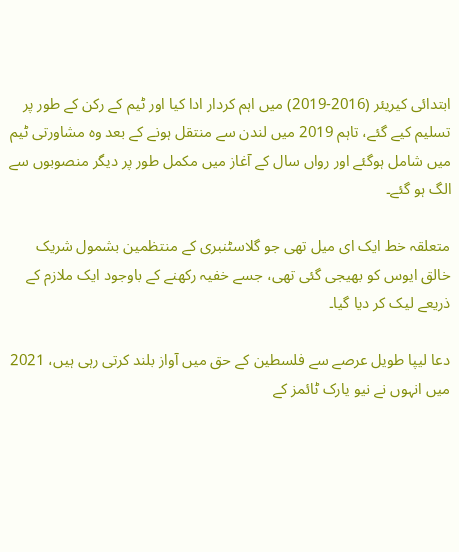ابتدائی کیریئر (2016-2019) میں اہم کردار ادا کیا اور ٹیم کے رکن کے طور پر تسلیم کیے گئے، تاہم 2019 میں لندن سے منتقل ہونے کے بعد وہ مشاورتی ٹیم میں شامل ہوگئے اور رواں سال کے آغاز میں مکمل طور پر دیگر منصوبوں سے الگ ہو گئے۔

متعلقہ خط ایک ای میل تھی جو گلاسٹنبری کے منتظمین بشمول شریک خالق ایوس کو بھیجی گئی تھی، جسے خفیہ رکھنے کے باوجود ایک ملازم کے ذریعے لیک کر دیا گیا۔

دعا لیپا طویل عرصے سے فلسطین کے حق میں آواز بلند کرتی رہی ہیں، 2021 میں انہوں نے نیو یارک ٹائمز کے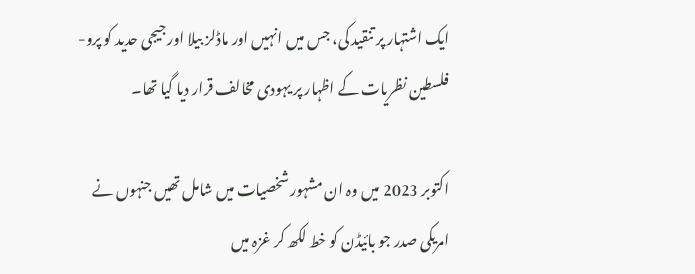ایک اشتہار پر تنقید کی، جس میں انہیں اور ماڈلز بیلا اور جیجی حدید کو پرو-فلسطین نظریات کے اظہار پر یہودی مخالف قرار دیا گیا تھا۔

اکتوبر 2023 میں وہ ان مشہور شخصیات میں شامل تھیں جنہوں نے امریکی صدر جو بائیڈن کو خط لکھ کر غزہ میں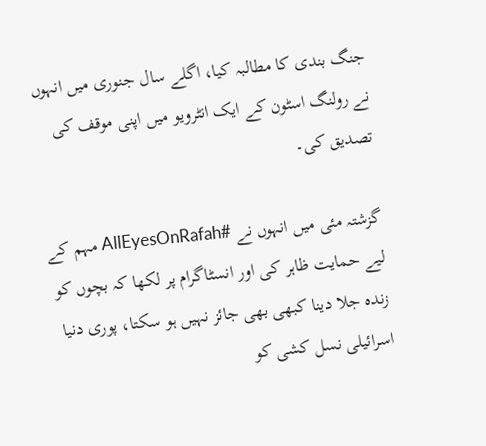جنگ بندی کا مطالبہ کیا، اگلے سال جنوری میں انہوں نے رولنگ اسٹون کے ایک انٹرویو میں اپنی موقف کی تصدیق کی۔

گزشتہ مئی میں انہوں نے #AllEyesOnRafah مہم کے لیے حمایت ظاہر کی اور انسٹاگرام پر لکھا کہ بچوں کو زندہ جلا دینا کبھی بھی جائز نہیں ہو سکتا، پوری دنیا اسرائیلی نسل کشی کو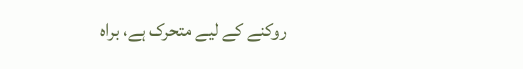روکنے کے لیے متحرک ہے، براہ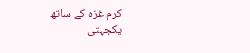کرم غزہ کے ساتھ یکجہتی